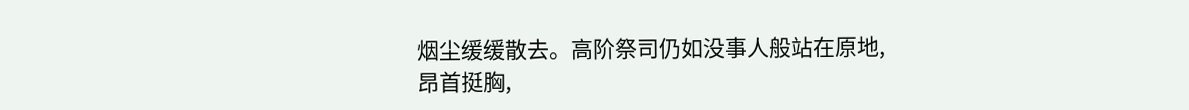烟尘缓缓散去。高阶祭司仍如没事人般站在原地,昂首挺胸,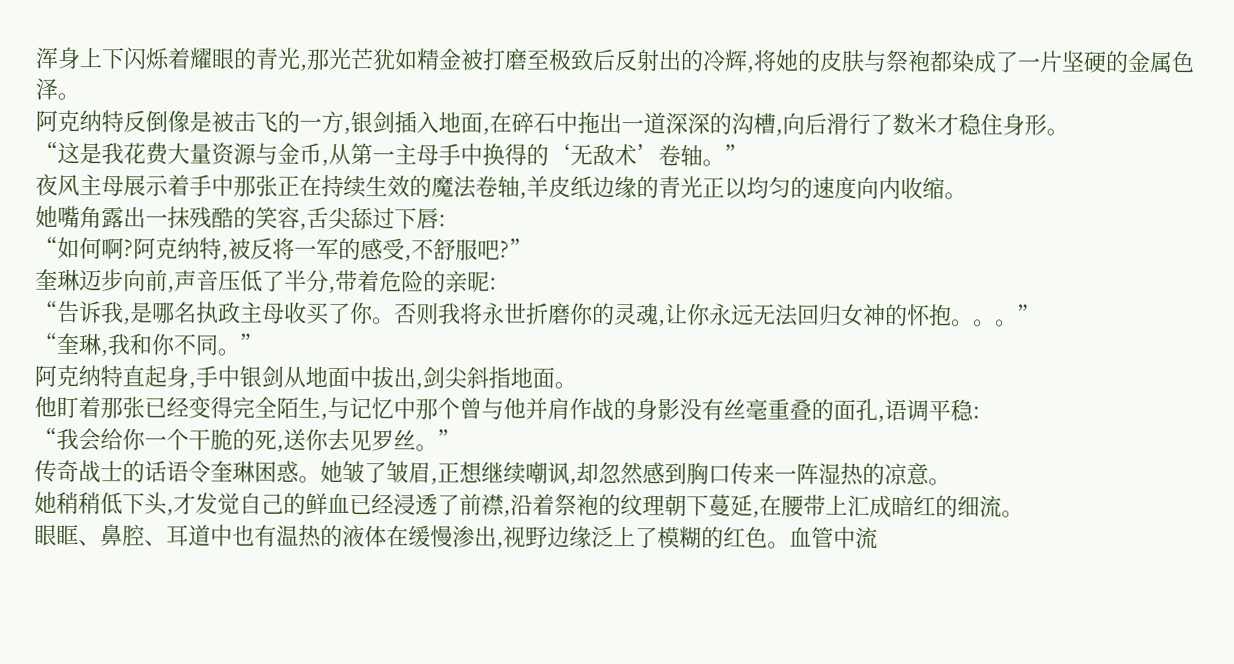浑身上下闪烁着耀眼的青光,那光芒犹如精金被打磨至极致后反射出的冷辉,将她的皮肤与祭袍都染成了一片坚硬的金属色泽。
阿克纳特反倒像是被击飞的一方,银剑插入地面,在碎石中拖出一道深深的沟槽,向后滑行了数米才稳住身形。
“这是我花费大量资源与金币,从第一主母手中换得的‘无敌术’卷轴。”
夜风主母展示着手中那张正在持续生效的魔法卷轴,羊皮纸边缘的青光正以均匀的速度向内收缩。
她嘴角露出一抹残酷的笑容,舌尖舔过下唇:
“如何啊?阿克纳特,被反将一军的感受,不舒服吧?”
奎琳迈步向前,声音压低了半分,带着危险的亲昵:
“告诉我,是哪名执政主母收买了你。否则我将永世折磨你的灵魂,让你永远无法回归女神的怀抱。。。”
“奎琳,我和你不同。”
阿克纳特直起身,手中银剑从地面中拔出,剑尖斜指地面。
他盯着那张已经变得完全陌生,与记忆中那个曾与他并肩作战的身影没有丝毫重叠的面孔,语调平稳:
“我会给你一个干脆的死,送你去见罗丝。”
传奇战士的话语令奎琳困惑。她皱了皱眉,正想继续嘲讽,却忽然感到胸口传来一阵湿热的凉意。
她稍稍低下头,才发觉自己的鲜血已经浸透了前襟,沿着祭袍的纹理朝下蔓延,在腰带上汇成暗红的细流。
眼眶、鼻腔、耳道中也有温热的液体在缓慢渗出,视野边缘泛上了模糊的红色。血管中流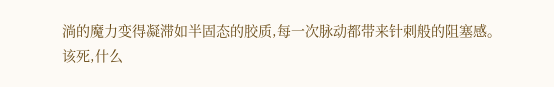淌的魔力变得凝滞如半固态的胶质,每一次脉动都带来针刺般的阻塞感。
该死,什么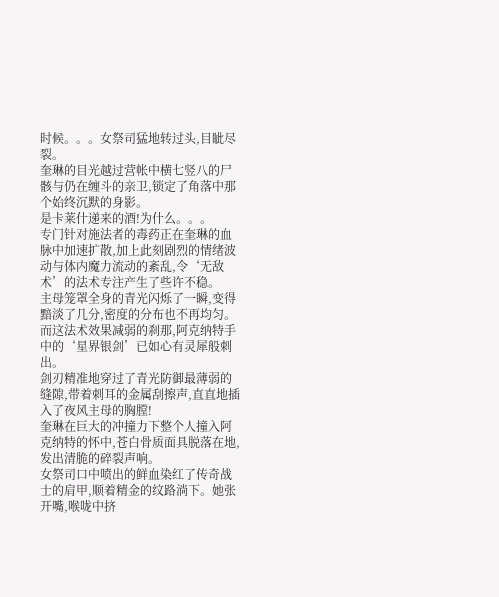时候。。。女祭司猛地转过头,目眦尽裂。
奎琳的目光越过营帐中横七竖八的尸骸与仍在缠斗的亲卫,锁定了角落中那个始终沉默的身影。
是卡莱什递来的酒!为什么。。。
专门针对施法者的毒药正在奎琳的血脉中加速扩散,加上此刻剧烈的情绪波动与体内魔力流动的紊乱,令‘无敌术’的法术专注产生了些许不稳。
主母笼罩全身的青光闪烁了一瞬,变得黯淡了几分,密度的分布也不再均匀。
而这法术效果减弱的刹那,阿克纳特手中的‘星界银剑’已如心有灵犀般刺出。
剑刃精准地穿过了青光防御最薄弱的缝隙,带着刺耳的金属刮擦声,直直地插入了夜风主母的胸膛!
奎琳在巨大的冲撞力下整个人撞入阿克纳特的怀中,苍白骨质面具脱落在地,发出清脆的碎裂声响。
女祭司口中喷出的鲜血染红了传奇战士的肩甲,顺着精金的纹路淌下。她张开嘴,喉咙中挤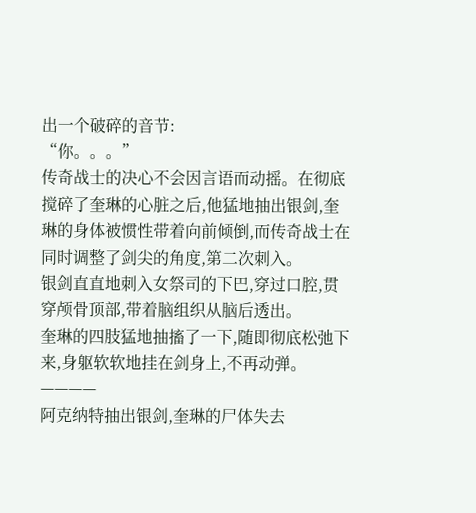出一个破碎的音节:
“你。。。”
传奇战士的决心不会因言语而动摇。在彻底搅碎了奎琳的心脏之后,他猛地抽出银剑,奎琳的身体被惯性带着向前倾倒,而传奇战士在同时调整了剑尖的角度,第二次刺入。
银剑直直地刺入女祭司的下巴,穿过口腔,贯穿颅骨顶部,带着脑组织从脑后透出。
奎琳的四肢猛地抽搐了一下,随即彻底松弛下来,身躯软软地挂在剑身上,不再动弹。
————
阿克纳特抽出银剑,奎琳的尸体失去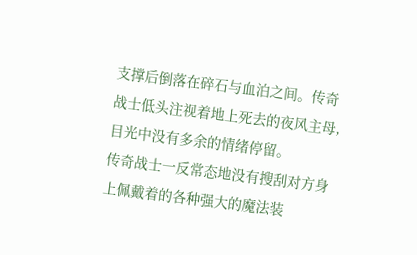支撑后倒落在碎石与血泊之间。传奇战士低头注视着地上死去的夜风主母,目光中没有多余的情绪停留。
传奇战士一反常态地没有搜刮对方身上佩戴着的各种强大的魔法装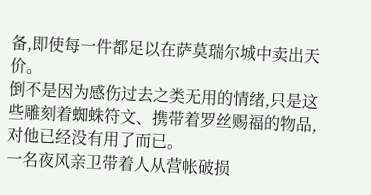备,即使每一件都足以在萨莫瑞尔城中卖出天价。
倒不是因为感伤过去之类无用的情绪,只是这些雕刻着蜘蛛符文、携带着罗丝赐福的物品,对他已经没有用了而已。
一名夜风亲卫带着人从营帐破损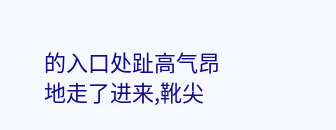的入口处趾高气昂地走了进来,靴尖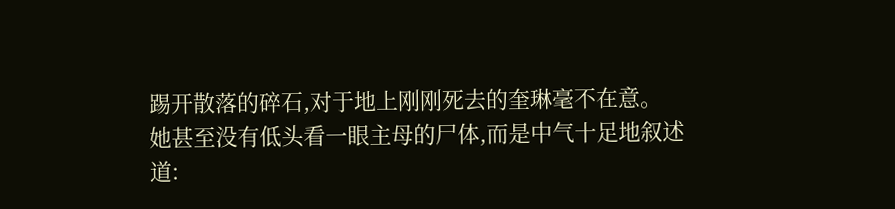踢开散落的碎石,对于地上刚刚死去的奎琳毫不在意。
她甚至没有低头看一眼主母的尸体,而是中气十足地叙述道: